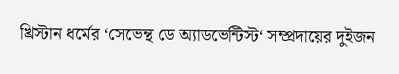খ্রিস্টান ধর্মের ‘সেভেন্থ ডে অ্যাডভেন্টিস্ট‘ সম্প্রদায়ের দুইজন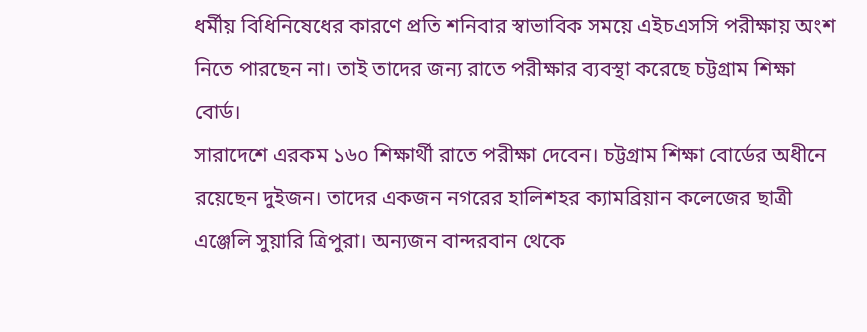ধর্মীয় বিধিনিষেধের কারণে প্রতি শনিবার স্বাভাবিক সময়ে এইচএসসি পরীক্ষায় অংশ নিতে পারছেন না। তাই তাদের জন্য রাতে পরীক্ষার ব্যবস্থা করেছে চট্টগ্রাম শিক্ষা বোর্ড।
সারাদেশে এরকম ১৬০ শিক্ষার্থী রাতে পরীক্ষা দেবেন। চট্টগ্রাম শিক্ষা বোর্ডের অধীনে রয়েছেন দুইজন। তাদের একজন নগরের হালিশহর ক্যামব্রিয়ান কলেজের ছাত্রী এঞ্জেলি সুয়ারি ত্রিপুরা। অন্যজন বান্দরবান থেকে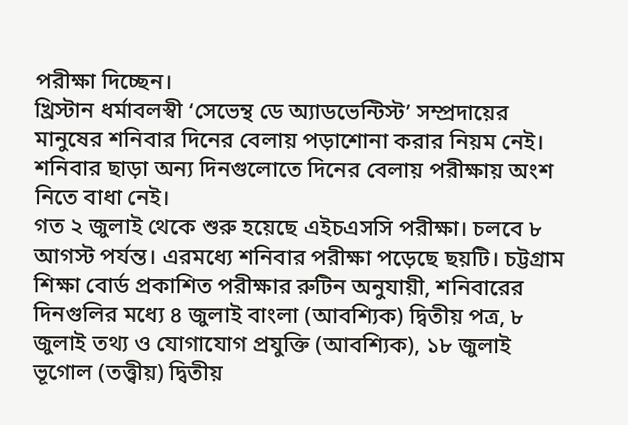পরীক্ষা দিচ্ছেন।
খ্রিস্টান ধর্মাবলস্বী ‘সেভেন্থ ডে অ্যাডভেন্টিস্ট’ সম্প্রদায়ের মানুষের শনিবার দিনের বেলায় পড়াশোনা করার নিয়ম নেই। শনিবার ছাড়া অন্য দিনগুলোতে দিনের বেলায় পরীক্ষায় অংশ নিতে বাধা নেই।
গত ২ জুলাই থেকে শুরু হয়েছে এইচএসসি পরীক্ষা। চলবে ৮ আগস্ট পর্যন্ত। এরমধ্যে শনিবার পরীক্ষা পড়েছে ছয়টি। চট্টগ্রাম শিক্ষা বোর্ড প্রকাশিত পরীক্ষার রুটিন অনুযায়ী, শনিবারের দিনগুলির মধ্যে ৪ জুলাই বাংলা (আবশ্যিক) দ্বিতীয় পত্র, ৮ জুলাই তথ্য ও যোগাযোগ প্রযুক্তি (আবশ্যিক), ১৮ জুলাই ভূগোল (তত্ত্বীয়) দ্বিতীয়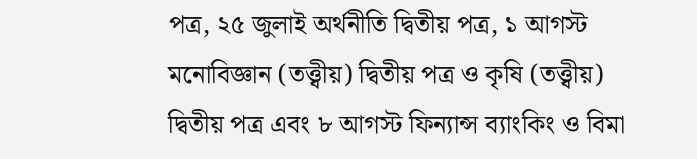পত্র, ২৫ জুলাই অর্থনীতি দ্বিতীয় পত্র, ১ আগস্ট মনোবিজ্ঞান (তত্ত্বীয়) দ্বিতীয় পত্র ও কৃষি (তত্ত্বীয়) দ্বিতীয় পত্র এবং ৮ আগস্ট ফিন্যান্স ব্যাংকিং ও বিমা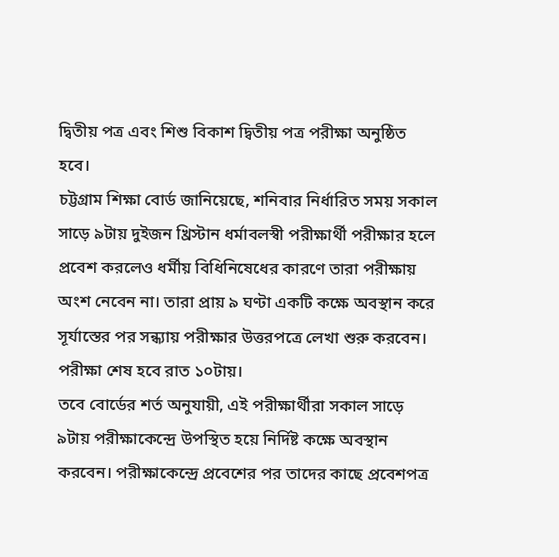দ্বিতীয় পত্র এবং শিশু বিকাশ দ্বিতীয় পত্র পরীক্ষা অনুষ্ঠিত হবে।
চট্টগ্রাম শিক্ষা বোর্ড জানিয়েছে, শনিবার নির্ধারিত সময় সকাল সাড়ে ৯টায় দুইজন খ্রিস্টান ধর্মাবলস্বী পরীক্ষার্থী পরীক্ষার হলে প্রবেশ করলেও ধর্মীয় বিধিনিষেধের কারণে তারা পরীক্ষায় অংশ নেবেন না। তারা প্রায় ৯ ঘণ্টা একটি কক্ষে অবস্থান করে সূর্যাস্তের পর সন্ধ্যায় পরীক্ষার উত্তরপত্রে লেখা শুরু করবেন। পরীক্ষা শেষ হবে রাত ১০টায়।
তবে বোর্ডের শর্ত অনুযায়ী, এই পরীক্ষার্থীরা সকাল সাড়ে ৯টায় পরীক্ষাকেন্দ্রে উপস্থিত হয়ে নির্দিষ্ট কক্ষে অবস্থান করবেন। পরীক্ষাকেন্দ্রে প্রবেশের পর তাদের কাছে প্রবেশপত্র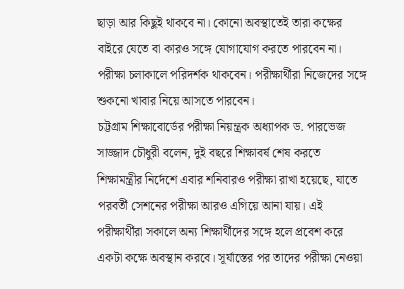ছাড়া আর কিছুই থাকবে না। কোনো অবস্থাতেই তারা কক্ষের বাইরে যেতে বা কারও সঙ্গে যোগাযোগ করতে পারবেন না। পরীক্ষা চলাকালে পরিদর্শক থাকবেন। পরীক্ষার্থীরা নিজেদের সঙ্গে শুকনো খাবার নিয়ে আসতে পারবেন।
চট্টগ্রাম শিক্ষাবোর্ডের পরীক্ষা নিয়ন্ত্রক অধ্যাপক ড. পারভেজ সাজ্জাদ চৌধুরী বলেন, দুই বছরে শিক্ষাবর্ষ শেষ করতে শিক্ষামন্ত্রীর নির্দেশে এবার শনিবারও পরীক্ষা রাখা হয়েছে, যাতে পরবর্তী সেশনের পরীক্ষা আরও এগিয়ে আনা যায়। এই পরীক্ষার্থীরা সকালে অন্য শিক্ষার্থীদের সঙ্গে হলে প্রবেশ করে একটা কক্ষে অবস্থান করবে। সূর্যাস্তের পর তাদের পরীক্ষা নেওয়া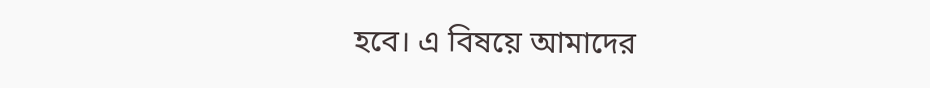হবে। এ বিষয়ে আমাদের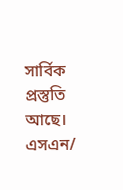সার্বিক প্রস্তুতি আছে।
এসএন/